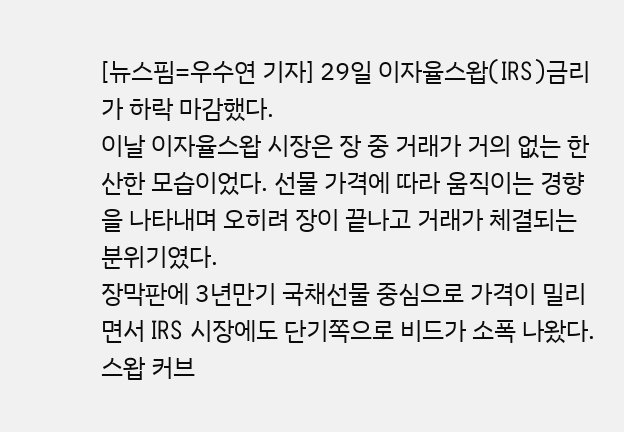[뉴스핌=우수연 기자] 29일 이자율스왑(IRS)금리가 하락 마감했다.
이날 이자율스왑 시장은 장 중 거래가 거의 없는 한산한 모습이었다. 선물 가격에 따라 움직이는 경향을 나타내며 오히려 장이 끝나고 거래가 체결되는 분위기였다.
장막판에 3년만기 국채선물 중심으로 가격이 밀리면서 IRS 시장에도 단기쪽으로 비드가 소폭 나왔다. 스왑 커브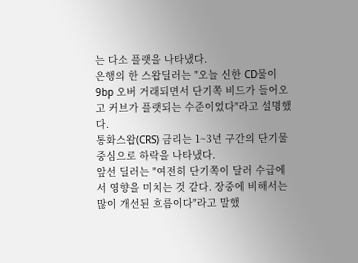는 다소 플랫을 나타냈다.
은행의 한 스왑딜러는 "오늘 신한 CD물이 9bp 오버 거래되면서 단기쪽 비드가 들어오고 커브가 플랫되는 수준이었다"라고 설명했다.
통화스왑(CRS) 금리는 1~3년 구간의 단기물 중심으로 하락을 나타냈다.
앞선 딜러는 "여전히 단기쪽이 달러 수급에서 영향을 미치는 것 같다. 장중에 비해서는 많이 개선된 흐름이다"라고 말했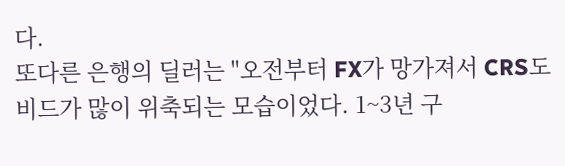다.
또다른 은행의 딜러는 "오전부터 FX가 망가져서 CRS도 비드가 많이 위축되는 모습이었다. 1~3년 구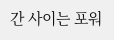간 사이는 포워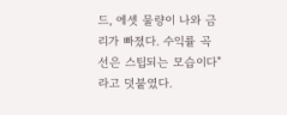드, 에셋 물량이 나와 금리가 빠졌다. 수익률 곡선은 스팁되는 모습이다"라고 덧붙였다.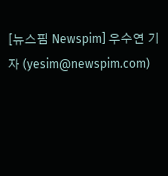[뉴스핌 Newspim] 우수연 기자 (yesim@newspim.com)